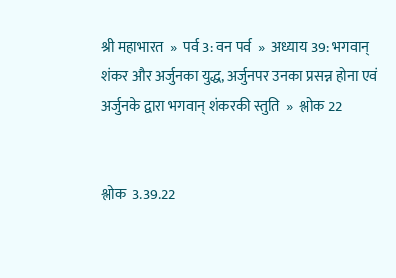श्री महाभारत  »  पर्व 3: वन पर्व  »  अध्याय 39: भगवान् शंकर और अर्जुनका युद्ध, अर्जुनपर उनका प्रसन्न होना एवं अर्जुनके द्वारा भगवान् शंकरकी स्तुति  »  श्लोक 22


श्लोक  3.39.22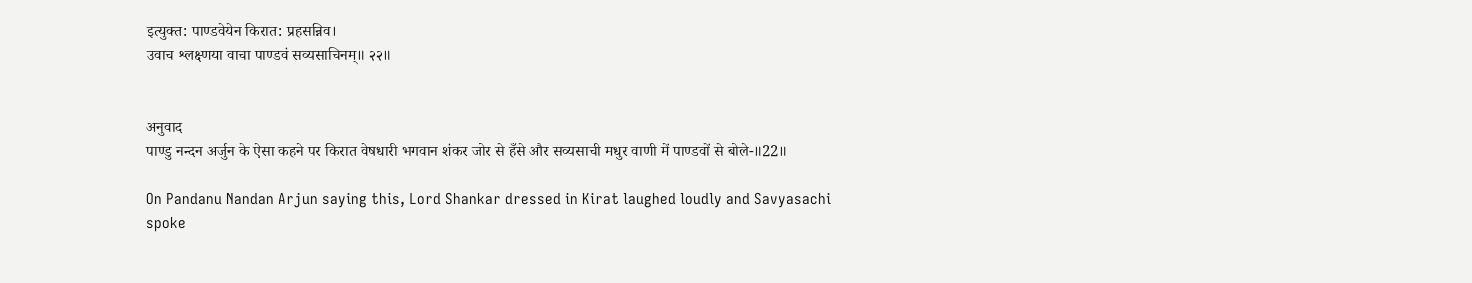इत्युक्त: पाण्डवेयेन किरात: प्रहसन्निव।
उवाच श्लक्ष्णया वाचा पाण्डवं सव्यसाचिनम्॥ २२॥


अनुवाद
पाण्डु नन्दन अर्जुन के ऐसा कहने पर किरात वेषधारी भगवान शंकर जोर से हँसे और सव्यसाची मधुर वाणी में पाण्डवों से बोले-॥22॥

On Pandanu Nandan Arjun saying this, Lord Shankar dressed in Kirat laughed loudly and Savyasachi spoke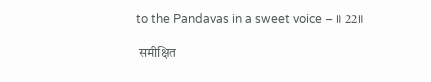to the Pandavas in a sweet voice – ॥ 22॥

 समीक्षित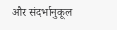और संदर्भानुकूल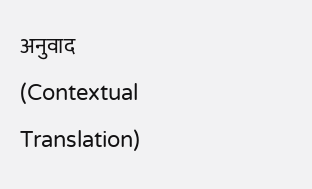अनुवाद (Contextual Translation)